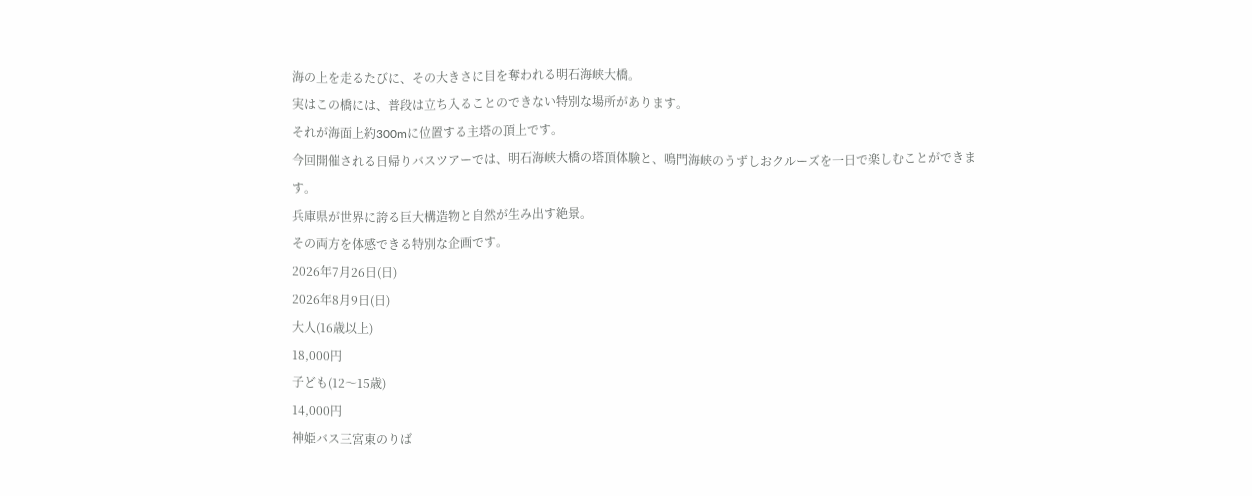海の上を走るたびに、その大きさに目を奪われる明石海峡大橋。
実はこの橋には、普段は立ち入ることのできない特別な場所があります。
それが海面上約300mに位置する主塔の頂上です。
今回開催される日帰りバスツアーでは、明石海峡大橋の塔頂体験と、鳴門海峡のうずしおクルーズを一日で楽しむことができます。
兵庫県が世界に誇る巨大構造物と自然が生み出す絶景。
その両方を体感できる特別な企画です。
2026年7月26日(日)
2026年8月9日(日)
大人(16歳以上)
18,000円
子ども(12〜15歳)
14,000円
神姫バス三宮東のりば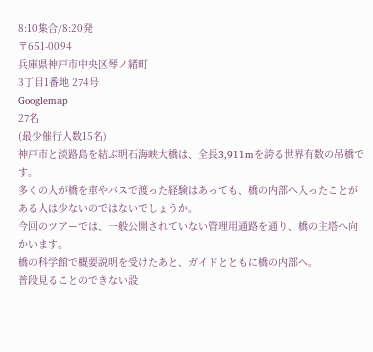8:10集合/8:20発
〒651-0094
兵庫県神戸市中央区琴ノ緒町
3丁目1番地 274号
Googlemap
27名
(最少催行人数15名)
神戸市と淡路島を結ぶ明石海峡大橋は、全長3,911mを誇る世界有数の吊橋です。
多くの人が橋を車やバスで渡った経験はあっても、橋の内部へ入ったことがある人は少ないのではないでしょうか。
今回のツアーでは、一般公開されていない管理用通路を通り、橋の主塔へ向かいます。
橋の科学館で概要説明を受けたあと、ガイドとともに橋の内部へ。
普段見ることのできない設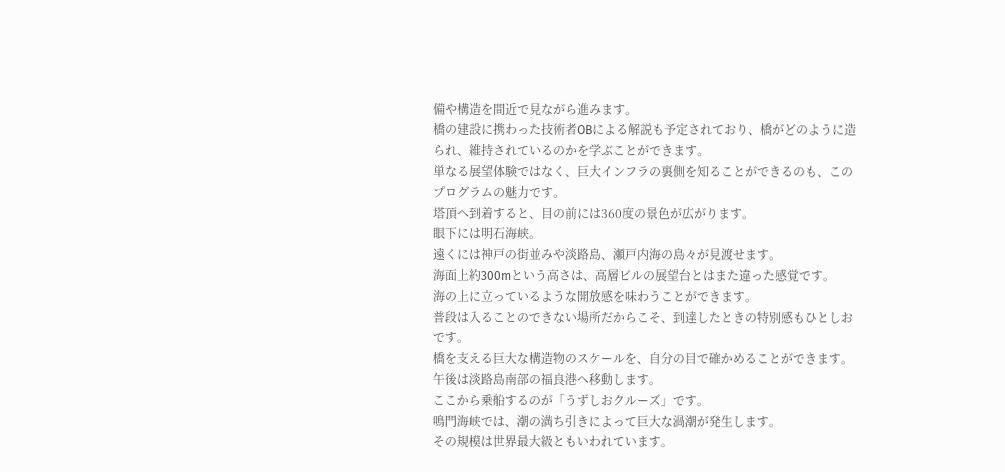備や構造を間近で見ながら進みます。
橋の建設に携わった技術者OBによる解説も予定されており、橋がどのように造られ、維持されているのかを学ぶことができます。
単なる展望体験ではなく、巨大インフラの裏側を知ることができるのも、このプログラムの魅力です。
塔頂へ到着すると、目の前には360度の景色が広がります。
眼下には明石海峡。
遠くには神戸の街並みや淡路島、瀬戸内海の島々が見渡せます。
海面上約300mという高さは、高層ビルの展望台とはまた違った感覚です。
海の上に立っているような開放感を味わうことができます。
普段は入ることのできない場所だからこそ、到達したときの特別感もひとしおです。
橋を支える巨大な構造物のスケールを、自分の目で確かめることができます。
午後は淡路島南部の福良港へ移動します。
ここから乗船するのが「うずしおクルーズ」です。
鳴門海峡では、潮の満ち引きによって巨大な渦潮が発生します。
その規模は世界最大級ともいわれています。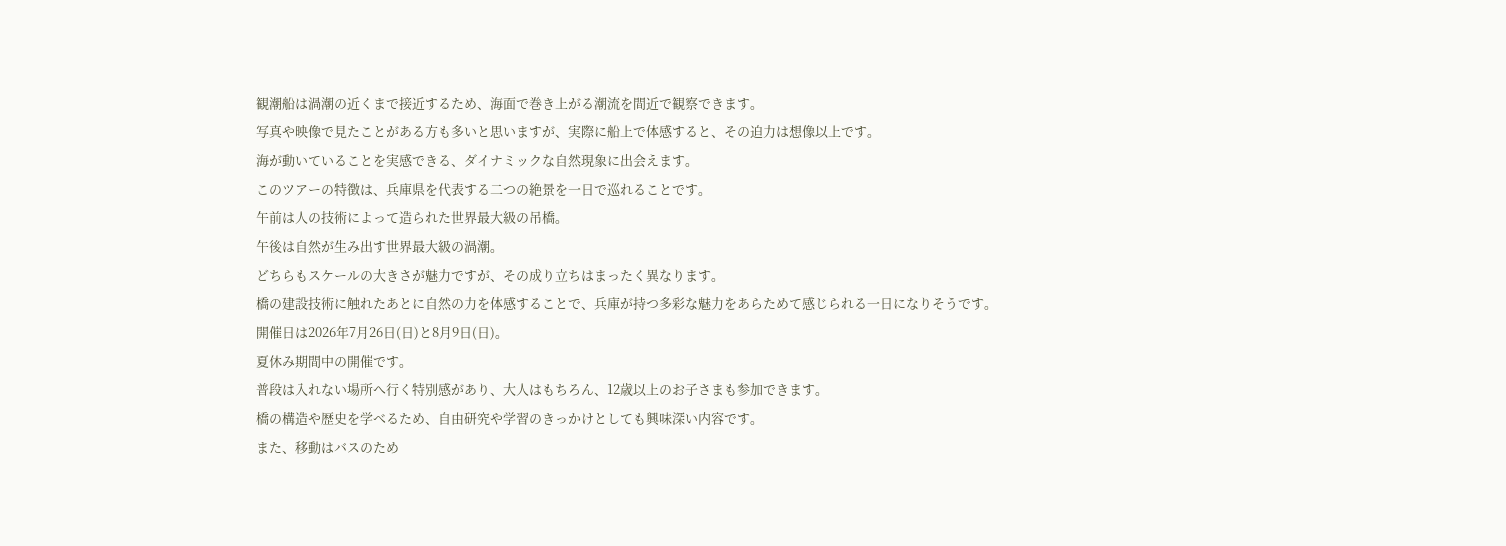観潮船は渦潮の近くまで接近するため、海面で巻き上がる潮流を間近で観察できます。
写真や映像で見たことがある方も多いと思いますが、実際に船上で体感すると、その迫力は想像以上です。
海が動いていることを実感できる、ダイナミックな自然現象に出会えます。
このツアーの特徴は、兵庫県を代表する二つの絶景を一日で巡れることです。
午前は人の技術によって造られた世界最大級の吊橋。
午後は自然が生み出す世界最大級の渦潮。
どちらもスケールの大きさが魅力ですが、その成り立ちはまったく異なります。
橋の建設技術に触れたあとに自然の力を体感することで、兵庫が持つ多彩な魅力をあらためて感じられる一日になりそうです。
開催日は2026年7月26日(日)と8月9日(日)。
夏休み期間中の開催です。
普段は入れない場所へ行く特別感があり、大人はもちろん、12歳以上のお子さまも参加できます。
橋の構造や歴史を学べるため、自由研究や学習のきっかけとしても興味深い内容です。
また、移動はバスのため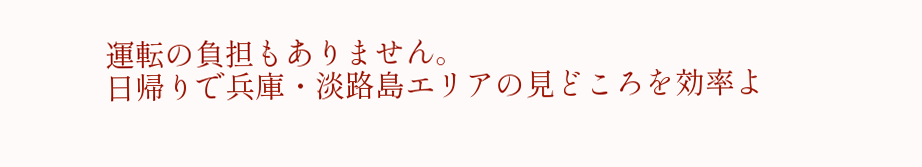運転の負担もありません。
日帰りで兵庫・淡路島エリアの見どころを効率よ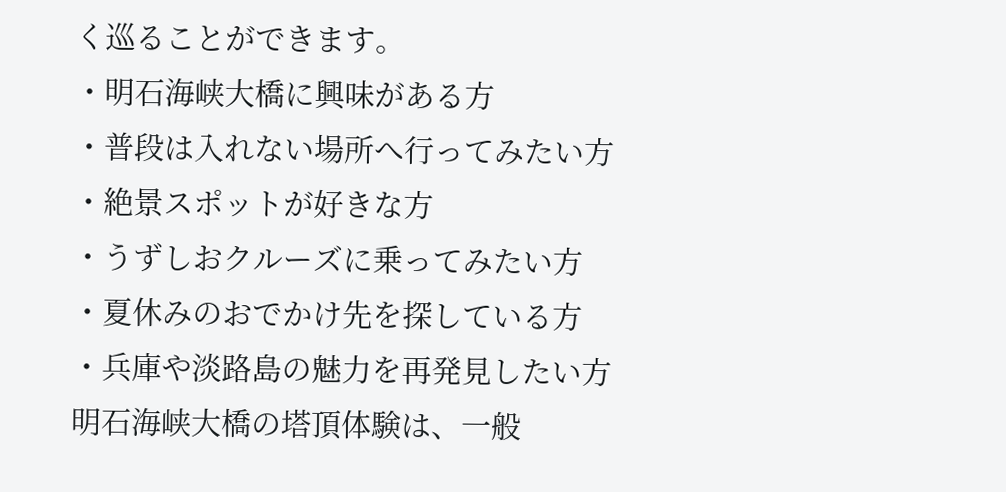く巡ることができます。
・明石海峡大橋に興味がある方
・普段は入れない場所へ行ってみたい方
・絶景スポットが好きな方
・うずしおクルーズに乗ってみたい方
・夏休みのおでかけ先を探している方
・兵庫や淡路島の魅力を再発見したい方
明石海峡大橋の塔頂体験は、一般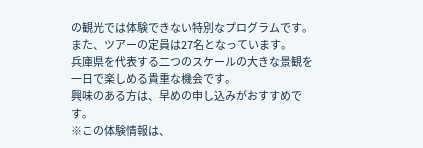の観光では体験できない特別なプログラムです。
また、ツアーの定員は27名となっています。
兵庫県を代表する二つのスケールの大きな景観を一日で楽しめる貴重な機会です。
興味のある方は、早めの申し込みがおすすめです。
※この体験情報は、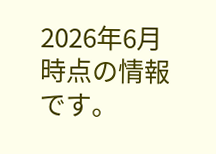2026年6月時点の情報です。